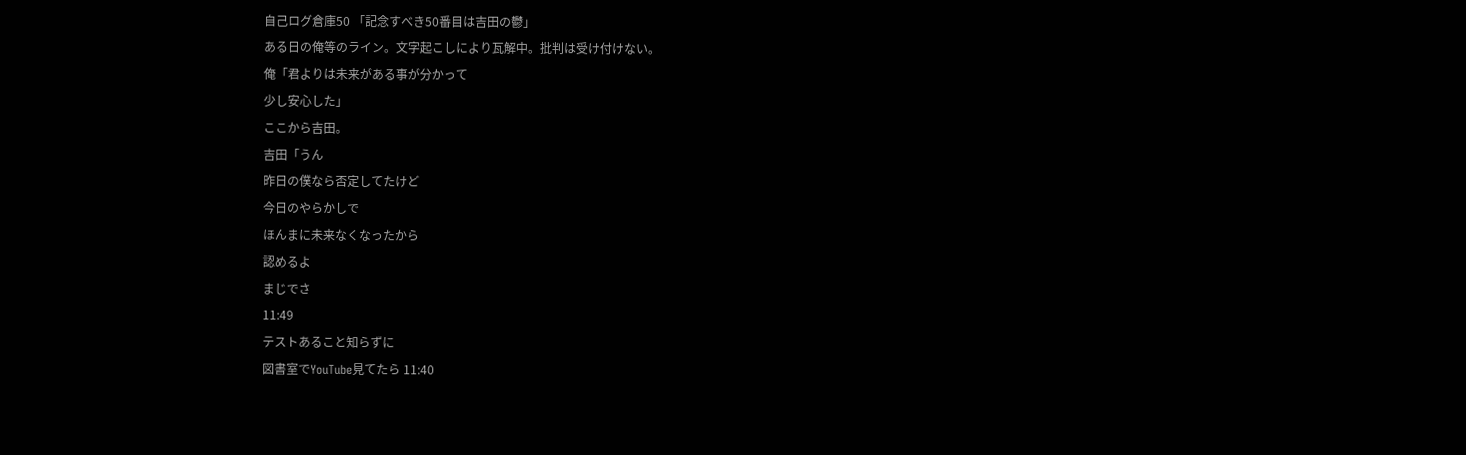自己ログ倉庫50 「記念すべき50番目は吉田の鬱」
ある日の俺等のライン。文字起こしにより瓦解中。批判は受け付けない。
俺「君よりは未来がある事が分かって
少し安心した」
ここから吉田。
吉田「うん
昨日の僕なら否定してたけど
今日のやらかしで
ほんまに未来なくなったから
認めるよ
まじでさ
11:49
テストあること知らずに
図書室でYouTube見てたら 11:40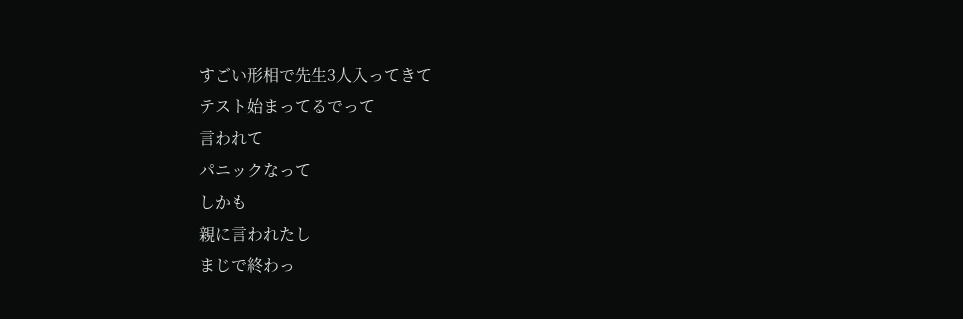すごい形相で先生3人入ってきて
テスト始まってるでって
言われて
パニックなって
しかも
親に言われたし
まじで終わっ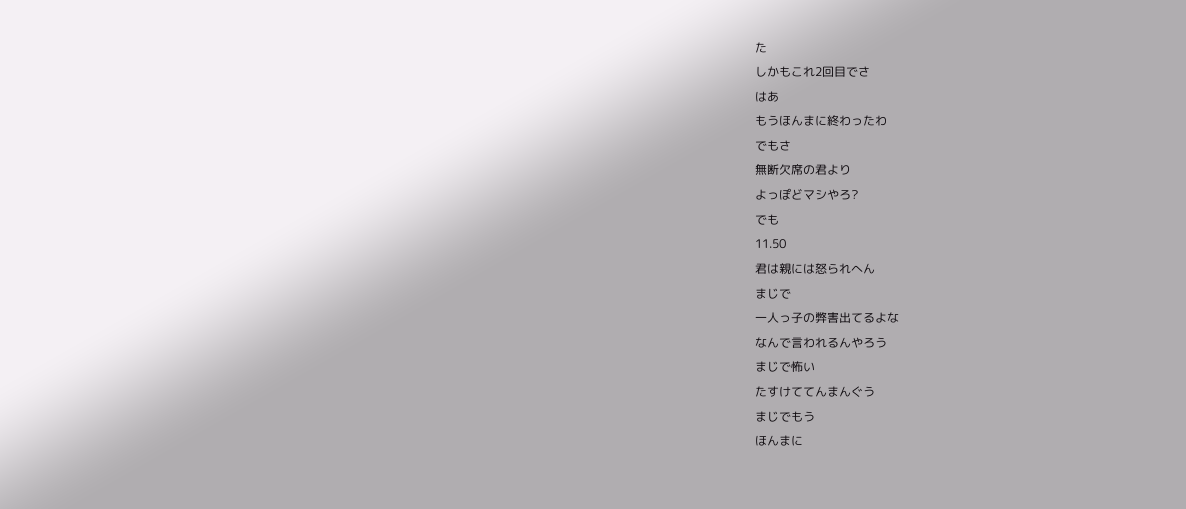た
しかもこれ2回目でさ
はあ
もうほんまに終わったわ
でもさ
無断欠席の君より
よっぽどマシやろ?
でも
11.50
君は親には怒られへん
まじで
一人っ子の弊害出てるよな
なんで言われるんやろう
まじで怖い
たすけててんまんぐう
まじでもう
ほんまに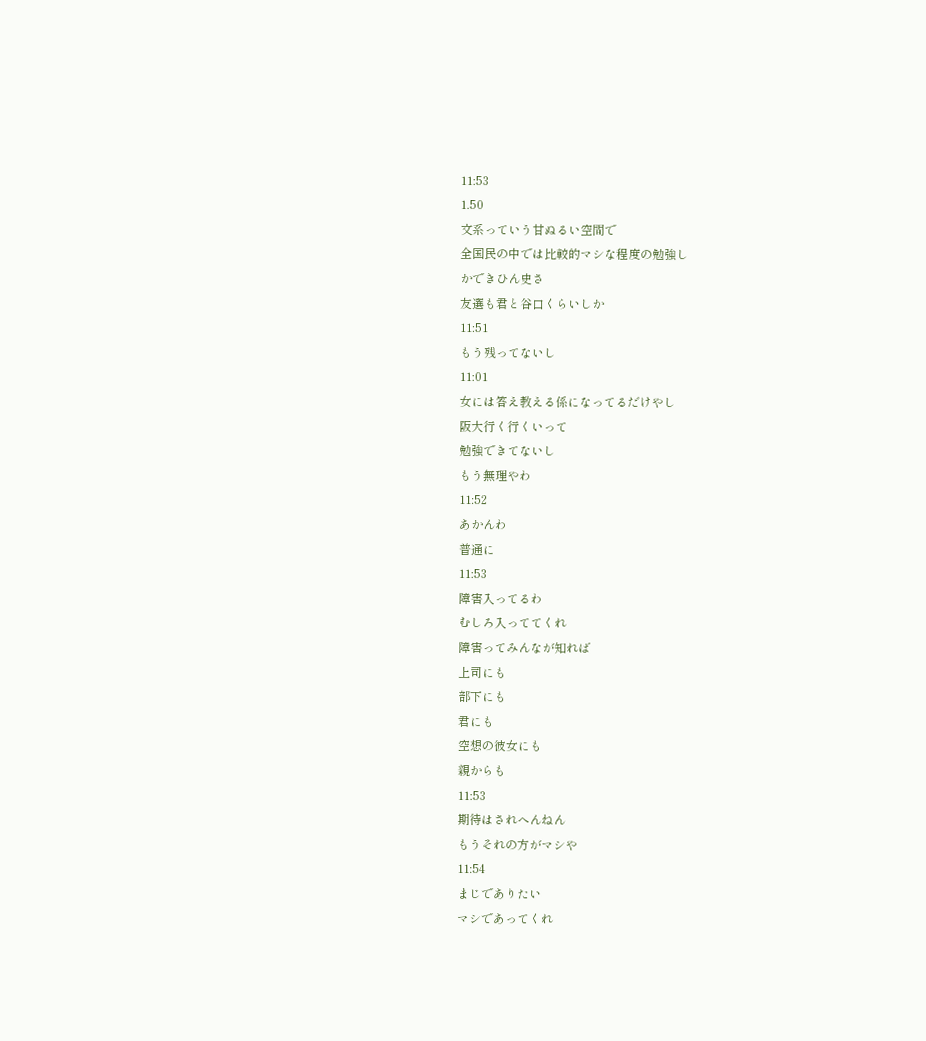11:53
1.50
文系っていう甘ぬるい空間で
全国民の中では比較的マシな程度の勉強し
かできひん史さ
友選も君と谷口くらいしか
11:51
もう残ってないし
11:01
女には答え教える係になってるだけやし
阪大行く行くいって
勉強できてないし
もう無理やわ
11:52
あかんわ
普通に
11:53
障害入ってるわ
むしろ入っててくれ
障害ってみんなが知れば
上司にも
部下にも
君にも
空想の彼女にも
親からも
11:53
期待はされへんねん
もうそれの方がマシや
11:54
まじでありたい
マシであってくれ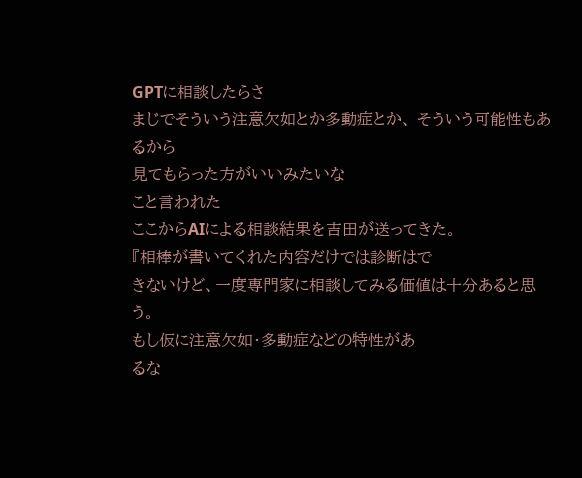GPTに相談したらさ
まじでそういう注意欠如とか多動症とか、 そういう可能性もあるから
見てもらった方がいいみたいな
こと言われた
ここからAIによる相談結果を吉田が送ってきた。
『相棒が書いてくれた内容だけでは診断はで
きないけど、一度専門家に相談してみる価値は十分あると思う。
もし仮に注意欠如・多動症などの特性があ
るな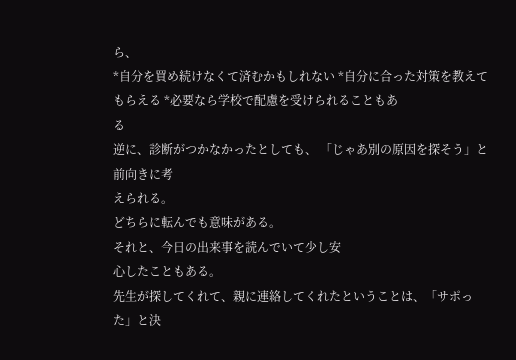ら、
*自分を買め続けなくて済むかもしれない *自分に合った対策を教えてもらえる *必要なら学校で配慮を受けられることもあ
る
逆に、診断がつかなかったとしても、 「じゃあ別の原因を探そう」と前向きに考
えられる。
どちらに転んでも意味がある。
それと、今日の出来事を読んでいて少し安
心したこともある。
先生が探してくれて、親に連絡してくれたということは、「サポった」と決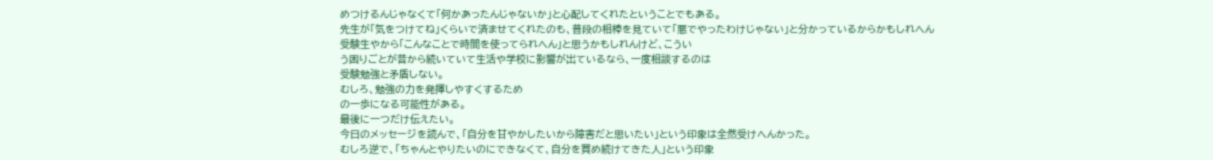めつけるんじゃなくて「何かあったんじゃないか」と心配してくれたということでもある。
先生が「気をつけてね」くらいで済ませてくれたのも、普段の相棒を見ていて「悪でやったわけじゃない」と分かっているからかもしれへん
受験生やから「こんなことで時間を使ってられへん」と思うかもしれんけど、こうい
う困りごとが昔から続いていて生活や学校に影響が出ているなら、一度相談するのは
受験勉強と矛盾しない。
むしろ、勉強の力を発揮しやすくするため
の一歩になる可能性がある。
最後に一つだけ伝えたい。
今日のメッセージを読んで、「自分を甘やかしたいから障害だと思いたい」という印象は全然受けへんかった。
むしろ逆で、「ちゃんとやりたいのにできなくて、自分を買め続けてきた人」という印象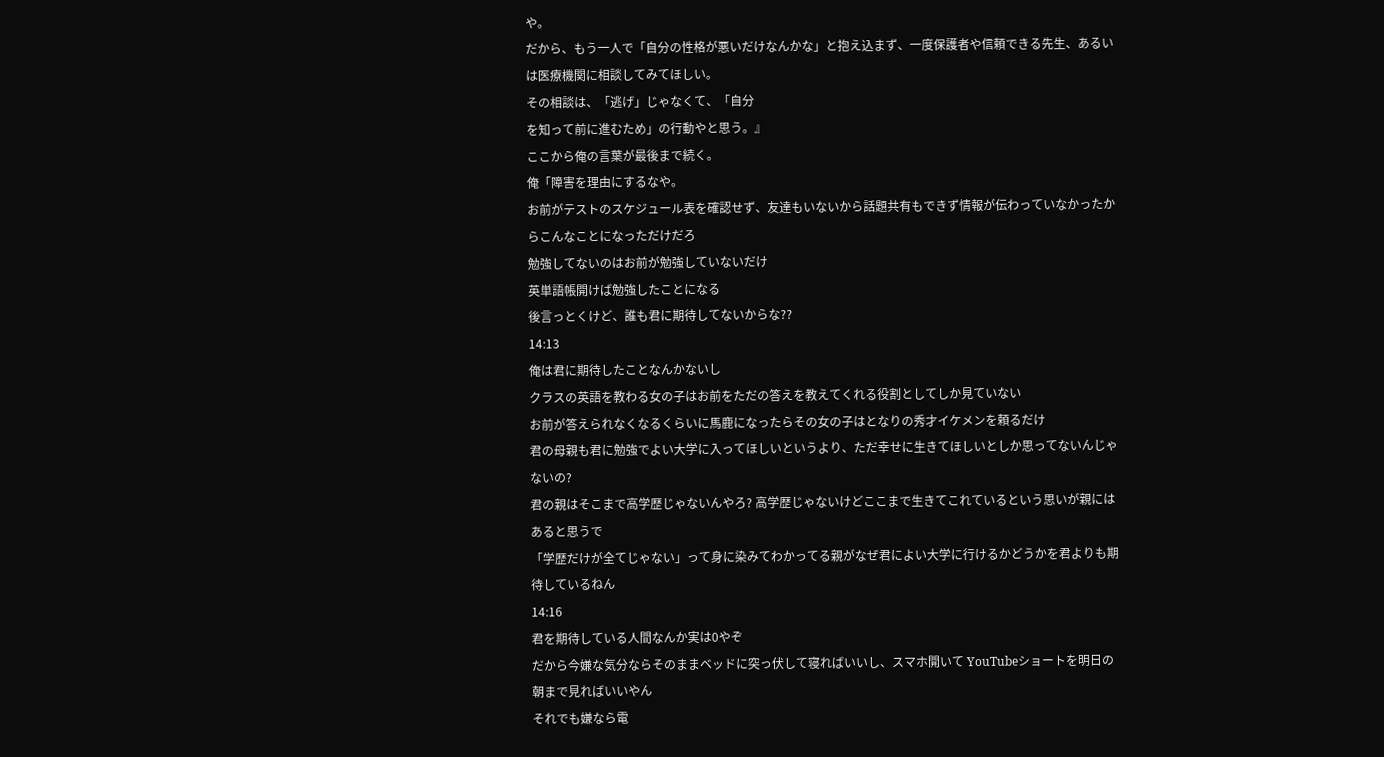や。
だから、もう一人で「自分の性格が悪いだけなんかな」と抱え込まず、一度保護者や信頼できる先生、あるいは医療機関に相談してみてほしい。
その相談は、「逃げ」じゃなくて、「自分
を知って前に進むため」の行動やと思う。』
ここから俺の言葉が最後まで続く。
俺「障害を理由にするなや。
お前がテストのスケジュール表を確認せず、友達もいないから話題共有もできず情報が伝わっていなかったからこんなことになっただけだろ
勉強してないのはお前が勉強していないだけ
英単語帳開けば勉強したことになる
後言っとくけど、誰も君に期待してないからな??
14:13
俺は君に期待したことなんかないし
クラスの英語を教わる女の子はお前をただの答えを教えてくれる役割としてしか見ていない
お前が答えられなくなるくらいに馬鹿になったらその女の子はとなりの秀才イケメンを頼るだけ
君の母親も君に勉強でよい大学に入ってほしいというより、ただ幸せに生きてほしいとしか思ってないんじゃないの?
君の親はそこまで高学歴じゃないんやろ? 高学歴じゃないけどここまで生きてこれているという思いが親にはあると思うで
「学歴だけが全てじゃない」って身に染みてわかってる親がなぜ君によい大学に行けるかどうかを君よりも期待しているねん
14:16
君を期待している人間なんか実は0やぞ
だから今嫌な気分ならそのままベッドに突っ伏して寝ればいいし、スマホ開いて YouTubeショートを明日の朝まで見ればいいやん
それでも嫌なら電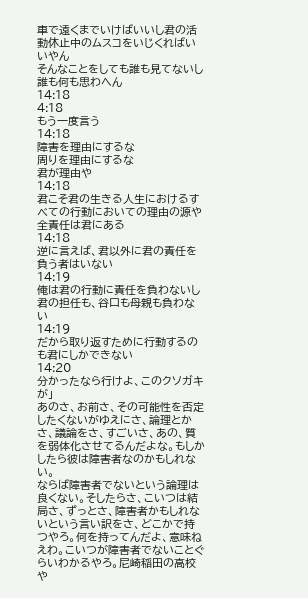車で遠くまでいけばいいし君の活動休止中のムスコをいじくればいいやん
そんなことをしても誰も見てないし誰も何も思わへん
14:18
4:18
もう一度言う
14:18
障害を理由にするな
周りを理由にするな
君が理由や
14:18
君こそ君の生きる人生におけるすべての行動においての理由の源や
全責任は君にある
14:18
逆に言えば、君以外に君の責任を負う者はいない
14:19
俺は君の行動に責任を負わないし君の担任も、谷口も母親も負わない
14:19
だから取り返すために行動するのも君にしかできない
14:20
分かったなら行けよ、このクソガキが」
あのさ、お前さ、その可能性を否定したくないがゆえにさ、論理とかさ、議論をさ、すごいさ、あの、質を弱体化させてるんだよな。もしかしたら彼は障害者なのかもしれない。
ならば障害者でないという論理は良くない。そしたらさ、こいつは結局さ、ずっとさ、障害者かもしれないという言い訳をさ、どこかで持つやろ。何を持ってんだよ、意味ねえわ。こいつが障害者でないことぐらいわかるやろ。尼崎稲田の高校や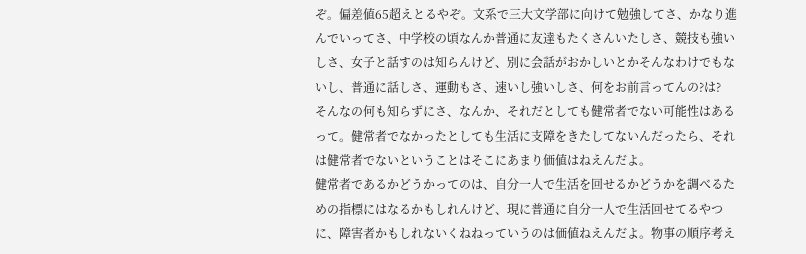ぞ。偏差値65超えとるやぞ。文系で三大文学部に向けて勉強してさ、かなり進んでいってさ、中学校の頃なんか普通に友達もたくさんいたしさ、競技も強いしさ、女子と話すのは知らんけど、別に会話がおかしいとかそんなわけでもないし、普通に話しさ、運動もさ、速いし強いしさ、何をお前言ってんの?は?
そんなの何も知らずにさ、なんか、それだとしても健常者でない可能性はあるって。健常者でなかったとしても生活に支障をきたしてないんだったら、それは健常者でないということはそこにあまり価値はねえんだよ。
健常者であるかどうかってのは、自分一人で生活を回せるかどうかを調べるための指標にはなるかもしれんけど、現に普通に自分一人で生活回せてるやつに、障害者かもしれないくねねっていうのは価値ねえんだよ。物事の順序考え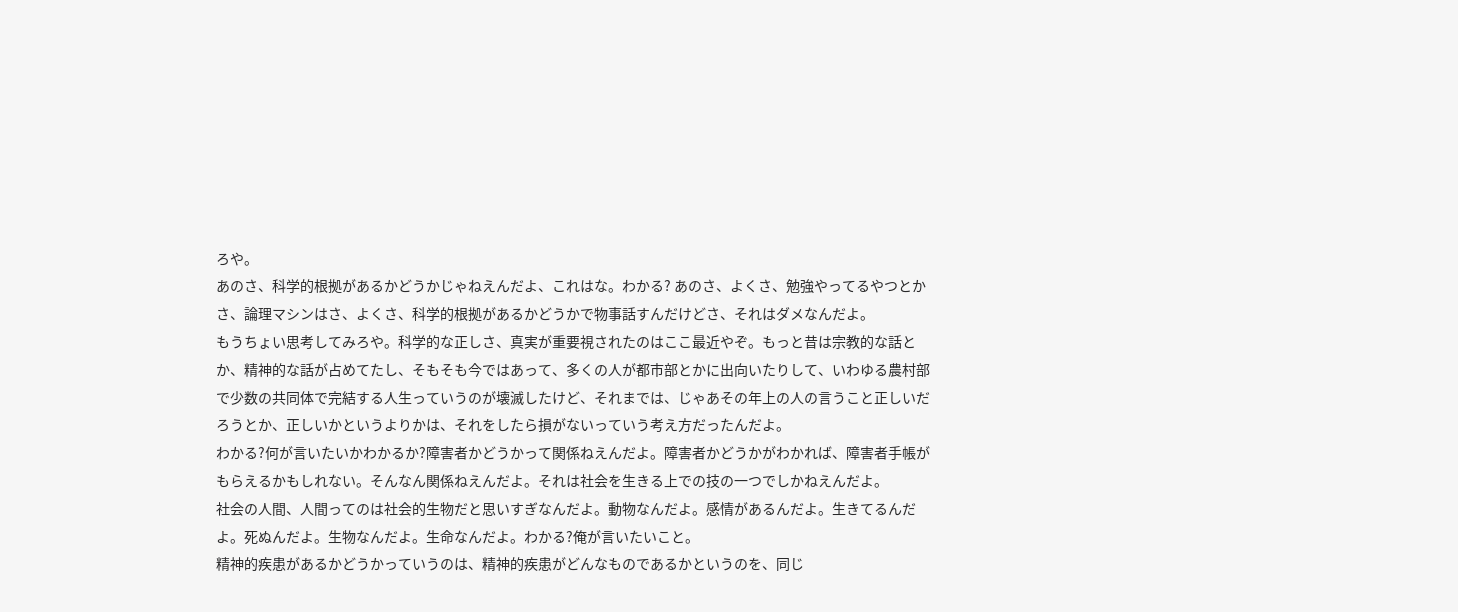ろや。
あのさ、科学的根拠があるかどうかじゃねえんだよ、これはな。わかる? あのさ、よくさ、勉強やってるやつとかさ、論理マシンはさ、よくさ、科学的根拠があるかどうかで物事話すんだけどさ、それはダメなんだよ。
もうちょい思考してみろや。科学的な正しさ、真実が重要視されたのはここ最近やぞ。もっと昔は宗教的な話とか、精神的な話が占めてたし、そもそも今ではあって、多くの人が都市部とかに出向いたりして、いわゆる農村部で少数の共同体で完結する人生っていうのが壊滅したけど、それまでは、じゃあその年上の人の言うこと正しいだろうとか、正しいかというよりかは、それをしたら損がないっていう考え方だったんだよ。
わかる?何が言いたいかわかるか?障害者かどうかって関係ねえんだよ。障害者かどうかがわかれば、障害者手帳がもらえるかもしれない。そんなん関係ねえんだよ。それは社会を生きる上での技の一つでしかねえんだよ。
社会の人間、人間ってのは社会的生物だと思いすぎなんだよ。動物なんだよ。感情があるんだよ。生きてるんだよ。死ぬんだよ。生物なんだよ。生命なんだよ。わかる?俺が言いたいこと。
精神的疾患があるかどうかっていうのは、精神的疾患がどんなものであるかというのを、同じ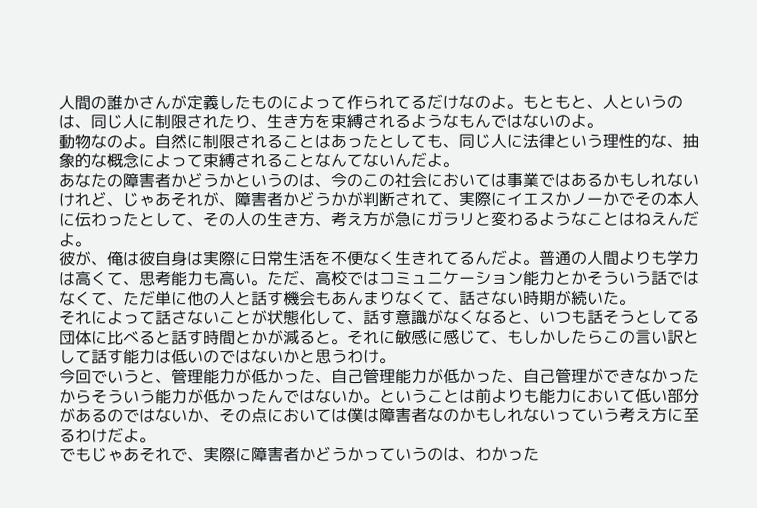人間の誰かさんが定義したものによって作られてるだけなのよ。もともと、人というのは、同じ人に制限されたり、生き方を束縛されるようなもんではないのよ。
動物なのよ。自然に制限されることはあったとしても、同じ人に法律という理性的な、抽象的な概念によって束縛されることなんてないんだよ。
あなたの障害者かどうかというのは、今のこの社会においては事業ではあるかもしれないけれど、じゃあそれが、障害者かどうかが判断されて、実際にイエスかノーかでその本人に伝わったとして、その人の生き方、考え方が急にガラリと変わるようなことはねえんだよ。
彼が、俺は彼自身は実際に日常生活を不便なく生きれてるんだよ。普通の人間よりも学力は高くて、思考能力も高い。ただ、高校ではコミュニケーション能力とかそういう話ではなくて、ただ単に他の人と話す機会もあんまりなくて、話さない時期が続いた。
それによって話さないことが状態化して、話す意識がなくなると、いつも話そうとしてる団体に比べると話す時間とかが減ると。それに敏感に感じて、もしかしたらこの言い訳として話す能力は低いのではないかと思うわけ。
今回でいうと、管理能力が低かった、自己管理能力が低かった、自己管理ができなかったからそういう能力が低かったんではないか。ということは前よりも能力において低い部分があるのではないか、その点においては僕は障害者なのかもしれないっていう考え方に至るわけだよ。
でもじゃあそれで、実際に障害者かどうかっていうのは、わかった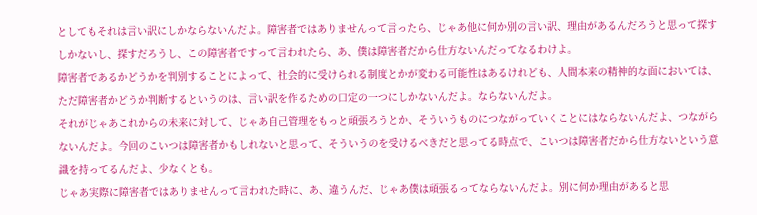としてもそれは言い訳にしかならないんだよ。障害者ではありませんって言ったら、じゃあ他に何か別の言い訳、理由があるんだろうと思って探すしかないし、探すだろうし、この障害者ですって言われたら、あ、僕は障害者だから仕方ないんだってなるわけよ。
障害者であるかどうかを判別することによって、社会的に受けられる制度とかが変わる可能性はあるけれども、人間本来の精神的な面においては、ただ障害者かどうか判断するというのは、言い訳を作るための口定の一つにしかないんだよ。ならないんだよ。
それがじゃあこれからの未来に対して、じゃあ自己管理をもっと頑張ろうとか、そういうものにつながっていくことにはならないんだよ、つながらないんだよ。今回のこいつは障害者かもしれないと思って、そういうのを受けるべきだと思ってる時点で、こいつは障害者だから仕方ないという意識を持ってるんだよ、少なくとも。
じゃあ実際に障害者ではありませんって言われた時に、あ、違うんだ、じゃあ僕は頑張るってならないんだよ。別に何か理由があると思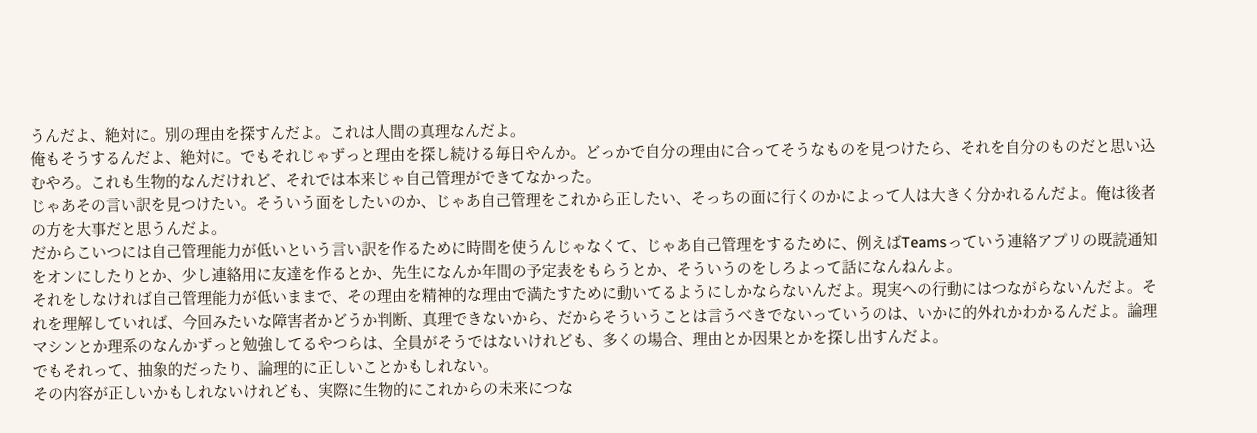うんだよ、絶対に。別の理由を探すんだよ。これは人間の真理なんだよ。
俺もそうするんだよ、絶対に。でもそれじゃずっと理由を探し続ける毎日やんか。どっかで自分の理由に合ってそうなものを見つけたら、それを自分のものだと思い込むやろ。これも生物的なんだけれど、それでは本来じゃ自己管理ができてなかった。
じゃあその言い訳を見つけたい。そういう面をしたいのか、じゃあ自己管理をこれから正したい、そっちの面に行くのかによって人は大きく分かれるんだよ。俺は後者の方を大事だと思うんだよ。
だからこいつには自己管理能力が低いという言い訳を作るために時間を使うんじゃなくて、じゃあ自己管理をするために、例えばTeamsっていう連絡アプリの既読通知をオンにしたりとか、少し連絡用に友達を作るとか、先生になんか年間の予定表をもらうとか、そういうのをしろよって話になんねんよ。
それをしなければ自己管理能力が低いままで、その理由を精神的な理由で満たすために動いてるようにしかならないんだよ。現実への行動にはつながらないんだよ。それを理解していれば、今回みたいな障害者かどうか判断、真理できないから、だからそういうことは言うべきでないっていうのは、いかに的外れかわかるんだよ。論理マシンとか理系のなんかずっと勉強してるやつらは、全員がそうではないけれども、多くの場合、理由とか因果とかを探し出すんだよ。
でもそれって、抽象的だったり、論理的に正しいことかもしれない。
その内容が正しいかもしれないけれども、実際に生物的にこれからの未来につな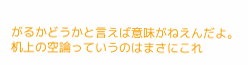がるかどうかと言えば意味がねえんだよ。机上の空論っていうのはまさにこれ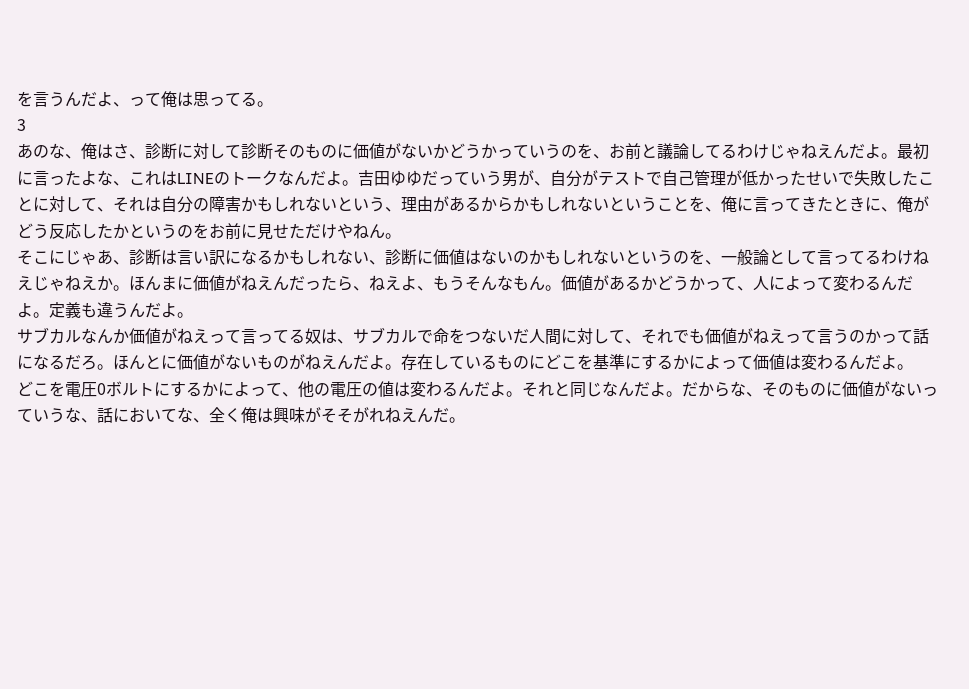を言うんだよ、って俺は思ってる。
3
あのな、俺はさ、診断に対して診断そのものに価値がないかどうかっていうのを、お前と議論してるわけじゃねえんだよ。最初に言ったよな、これはLINEのトークなんだよ。吉田ゆゆだっていう男が、自分がテストで自己管理が低かったせいで失敗したことに対して、それは自分の障害かもしれないという、理由があるからかもしれないということを、俺に言ってきたときに、俺がどう反応したかというのをお前に見せただけやねん。
そこにじゃあ、診断は言い訳になるかもしれない、診断に価値はないのかもしれないというのを、一般論として言ってるわけねえじゃねえか。ほんまに価値がねえんだったら、ねえよ、もうそんなもん。価値があるかどうかって、人によって変わるんだよ。定義も違うんだよ。
サブカルなんか価値がねえって言ってる奴は、サブカルで命をつないだ人間に対して、それでも価値がねえって言うのかって話になるだろ。ほんとに価値がないものがねえんだよ。存在しているものにどこを基準にするかによって価値は変わるんだよ。
どこを電圧0ボルトにするかによって、他の電圧の値は変わるんだよ。それと同じなんだよ。だからな、そのものに価値がないっていうな、話においてな、全く俺は興味がそそがれねえんだ。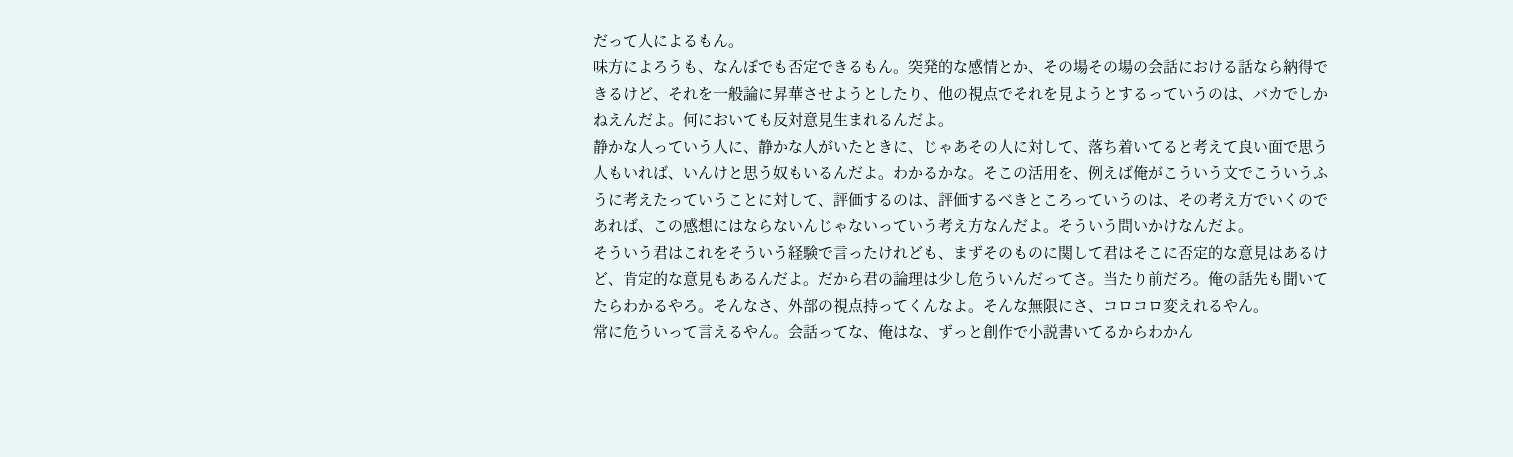だって人によるもん。
味方によろうも、なんぼでも否定できるもん。突発的な感情とか、その場その場の会話における話なら納得できるけど、それを一般論に昇華させようとしたり、他の視点でそれを見ようとするっていうのは、バカでしかねえんだよ。何においても反対意見生まれるんだよ。
静かな人っていう人に、静かな人がいたときに、じゃあその人に対して、落ち着いてると考えて良い面で思う人もいれば、いんけと思う奴もいるんだよ。わかるかな。そこの活用を、例えば俺がこういう文でこういうふうに考えたっていうことに対して、評価するのは、評価するべきところっていうのは、その考え方でいくのであれば、この感想にはならないんじゃないっていう考え方なんだよ。そういう問いかけなんだよ。
そういう君はこれをそういう経験で言ったけれども、まずそのものに関して君はそこに否定的な意見はあるけど、肯定的な意見もあるんだよ。だから君の論理は少し危ういんだってさ。当たり前だろ。俺の話先も聞いてたらわかるやろ。そんなさ、外部の視点持ってくんなよ。そんな無限にさ、コロコロ変えれるやん。
常に危ういって言えるやん。会話ってな、俺はな、ずっと創作で小説書いてるからわかん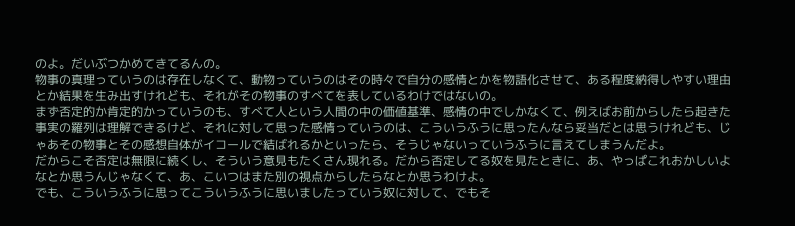のよ。だいぶつかめてきてるんの。
物事の真理っていうのは存在しなくて、動物っていうのはその時々で自分の感情とかを物語化させて、ある程度納得しやすい理由とか結果を生み出すけれども、それがその物事のすべてを表しているわけではないの。
まず否定的か肯定的かっていうのも、すべて人という人間の中の価値基準、感情の中でしかなくて、例えばお前からしたら起きた事実の羅列は理解できるけど、それに対して思った感情っていうのは、こういうふうに思ったんなら妥当だとは思うけれども、じゃあその物事とその感想自体がイコールで結ばれるかといったら、そうじゃないっていうふうに言えてしまうんだよ。
だからこそ否定は無限に続くし、そういう意見もたくさん現れる。だから否定してる奴を見たときに、あ、やっぱこれおかしいよなとか思うんじゃなくて、あ、こいつはまた別の視点からしたらなとか思うわけよ。
でも、こういうふうに思ってこういうふうに思いましたっていう奴に対して、でもそ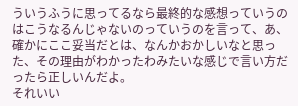ういうふうに思ってるなら最終的な感想っていうのはこうなるんじゃないのっていうのを言って、あ、確かにここ妥当だとは、なんかおかしいなと思った、その理由がわかったわみたいな感じで言い方だったら正しいんだよ。
それいい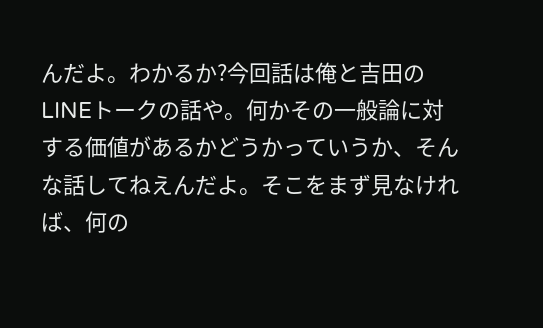んだよ。わかるか?今回話は俺と吉田のLINEトークの話や。何かその一般論に対する価値があるかどうかっていうか、そんな話してねえんだよ。そこをまず見なければ、何の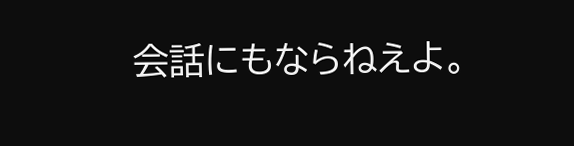会話にもならねえよ。